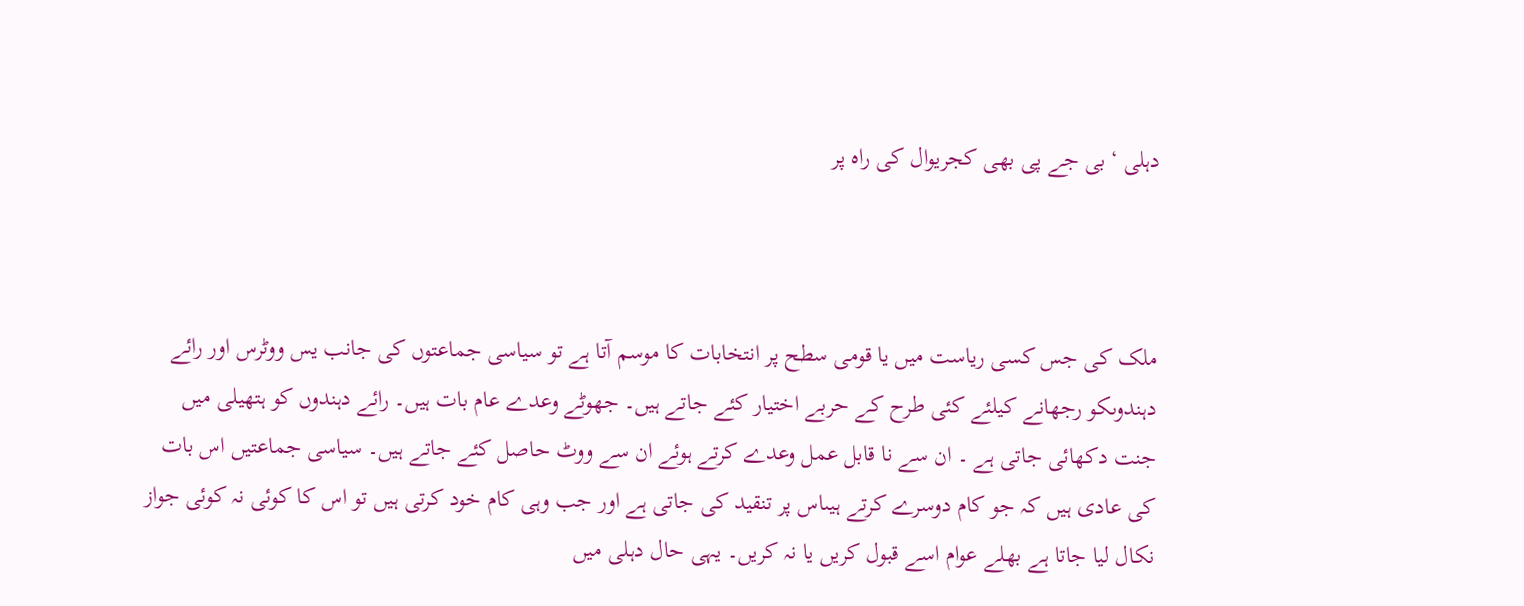دہلی ‘ بی جے پی بھی کجریوال کی راہ پر



ملک کی جس کسی ریاست میں یا قومی سطح پر انتخابات کا موسم آتا ہے تو سیاسی جماعتوں کی جانب یس ووٹرس اور رائے دہندوںکو رجھانے کیلئے کئی طرح کے حربے اختیار کئے جاتے ہیں۔ جھوٹے وعدے عام بات ہیں۔ رائے دہندوں کو ہتھیلی میں جنت دکھائی جاتی ہے ۔ ان سے نا قابل عمل وعدے کرتے ہوئے ان سے ووٹ حاصل کئے جاتے ہیں۔ سیاسی جماعتیں اس بات کی عادی ہیں کہ جو کام دوسرے کرتے ہیںاس پر تنقید کی جاتی ہے اور جب وہی کام خود کرتی ہیں تو اس کا کوئی نہ کوئی جواز نکال لیا جاتا ہے بھلے عوام اسے قبول کریں یا نہ کریں۔ یہی حال دہلی میں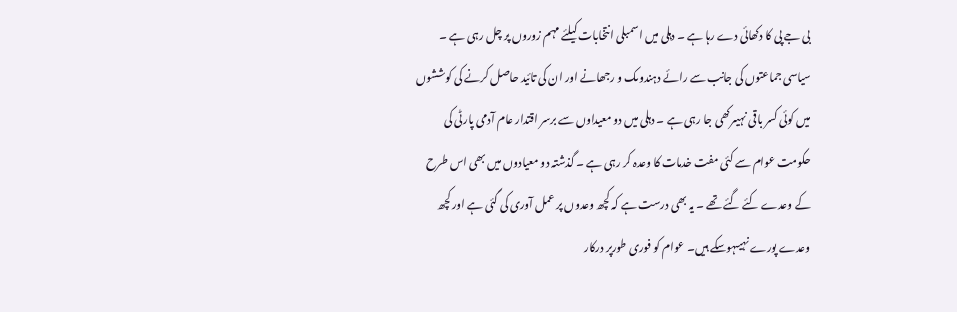بی جے پی کا دکھائی دے رہا ہے ۔ دہلی میں اسمبلی انتخابات کیلئے مہم زوروں پر چل رہی ہے ۔ سیاسی جماعتوں کی جانب سے رائے دہندوںک و رجھانے اور ان کی تائید حاصل کرنے کی کوششوں میں کوئی کسر باقی نہیںرکھی جا رہی ہے ۔ دہلی میں دو معیداوں سے برسر اقتدار عام آدمی پارٹی کی حکومت عوام سے کئی مفت خدمات کا وعدہ کر رہی ہے ۔ گذشتہ دو معیادوں میں بھی اس طرح کے وعدے کئے گئے تھے ۔ یہ بھی درست ہے کہ کچھ وعدوں پر عمل آوری کی گئی ہے اور کچھ وعدے پورے نہیںہوسکے ہیں۔ عوام کو فوری طورپر درکار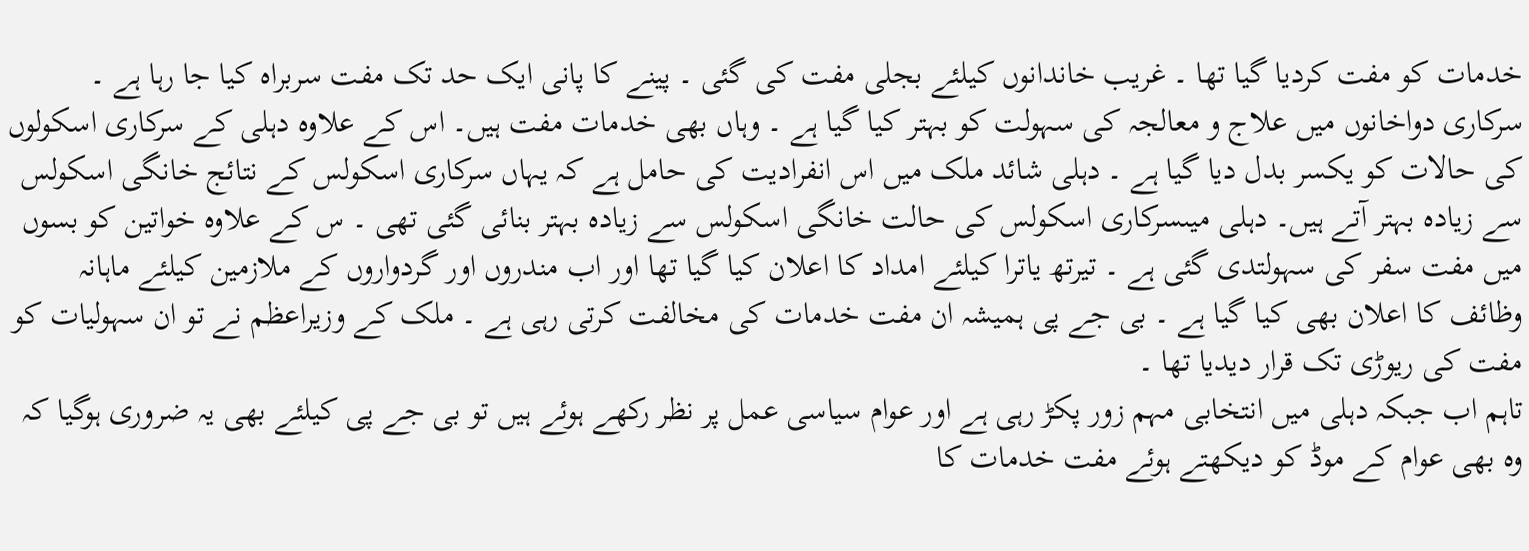خدمات کو مفت کردیا گیا تھا ۔ غریب خاندانوں کیلئے بجلی مفت کی گئی ۔ پینے کا پانی ایک حد تک مفت سربراہ کیا جا رہا ہے ۔ سرکاری دواخانوں میں علاج و معالجہ کی سہولت کو بہتر کیا گیا ہے ۔ وہاں بھی خدمات مفت ہیں۔ اس کے علاوہ دہلی کے سرکاری اسکولوں کی حالات کو یکسر بدل دیا گیا ہے ۔ دہلی شائد ملک میں اس انفرادیت کی حامل ہے کہ یہاں سرکاری اسکولس کے نتائج خانگی اسکولس سے زیادہ بہتر آتے ہیں۔ دہلی میںسرکاری اسکولس کی حالت خانگی اسکولس سے زیادہ بہتر بنائی گئی تھی ۔ س کے علاوہ خواتین کو بسوں میں مفت سفر کی سہولتدی گئی ہے ۔ تیرتھ یاترا کیلئے امداد کا اعلان کیا گیا تھا اور اب مندروں اور گردواروں کے ملازمین کیلئے ماہانہ وظائف کا اعلان بھی کیا گیا ہے ۔ بی جے پی ہمیشہ ان مفت خدمات کی مخالفت کرتی رہی ہے ۔ ملک کے وزیراعظم نے تو ان سہولیات کو مفت کی ریوڑی تک قرار دیدیا تھا ۔
تاہم اب جبکہ دہلی میں انتخابی مہم زور پکڑ رہی ہے اور عوام سیاسی عمل پر نظر رکھے ہوئے ہیں تو بی جے پی کیلئے بھی یہ ضروری ہوگیا کہ وہ بھی عوام کے موڈ کو دیکھتے ہوئے مفت خدمات کا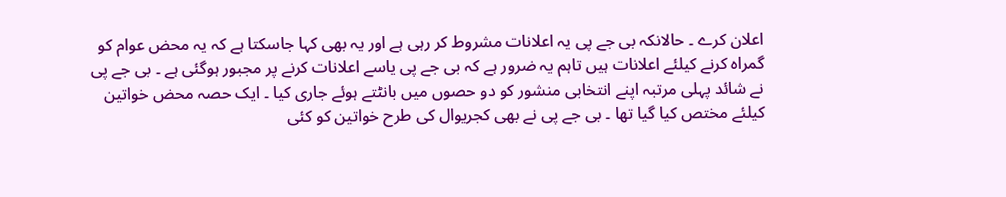اعلان کرے ۔ حالانکہ بی جے پی یہ اعلانات مشروط کر رہی ہے اور یہ بھی کہا جاسکتا ہے کہ یہ محض عوام کو گمراہ کرنے کیلئے اعلانات ہیں تاہم یہ ضرور ہے کہ بی جے پی یاسے اعلانات کرنے پر مجبور ہوگئی ہے ۔ بی جے پی نے شائد پہلی مرتبہ اپنے انتخابی منشور کو دو حصوں میں بانٹتے ہوئے جاری کیا ۔ ایک حصہ محض خواتین کیلئے مختص کیا گیا تھا ۔ بی جے پی نے بھی کجریوال کی طرح خواتین کو کئی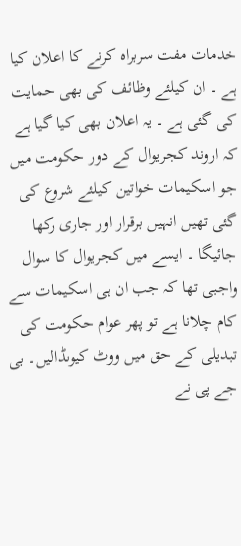خدمات مفت سربراہ کرنے کا اعلان کیا ہے ۔ ان کیلئے وظائف کی بھی حمایت کی گئی ہے ۔ یہ اعلان بھی کیا گیا ہے کہ اروند کجریوال کے دور حکومت میں جو اسکیمات خواتین کیلئے شروع کی گئی تھیں انہیں برقرار اور جاری رکھا جائیگا ۔ ایسے میں کجریوال کا سوال واجبی تھا کہ جب ان ہی اسکیمات سے کام چلانا ہے تو پھر عوام حکومت کی تبدیلی کے حق میں ووٹ کیوںڈالیں۔ بی جے پی نے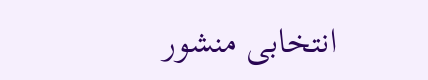انتخابی منشور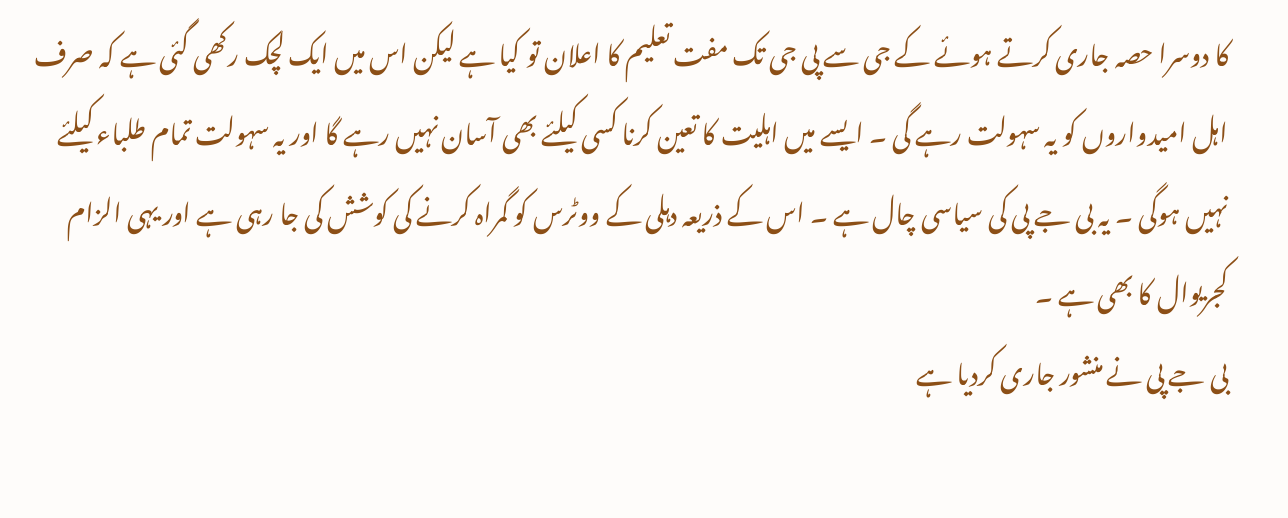کا دوسرا حصہ جاری کرتے ہوئے کے جی سے پی جی تک مفت تعلیم کا اعلان تو کیا ہے لیکن اس میں ایک لچک رکھی گئی ہے کہ صرف اہل امیدواروں کو یہ سہولت رہے گی ۔ ایسے میں اہلیت کا تعین کرنا کسی کیلئے بھی آسان نہیں رہے گا اور یہ سہولت تمام طلباء کیلئے نہیں ہوگی ۔ یہ بی جے پی کی سیاسی چال ہے ۔ اس کے ذریعہ دہلی کے ووٹرس کو گمراہ کرنے کی کوشش کی جا رہی ہے اور یہی الزام کجریوال کا بھی ہے ۔
بی جے پی نے منشور جاری کردیا ہے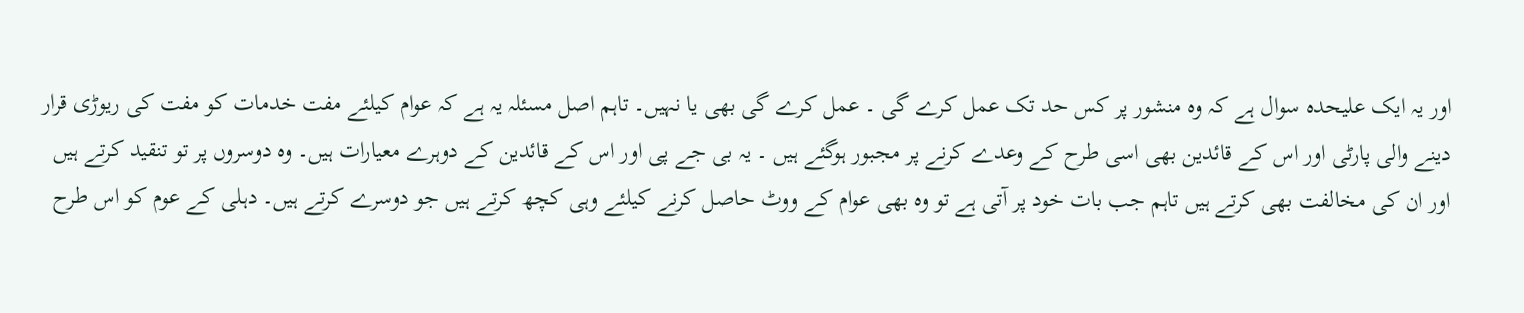اور یہ ایک علیحدہ سوال ہے کہ وہ منشور پر کس حد تک عمل کرے گی ۔ عمل کرے گی بھی یا نہیں۔ تاہم اصل مسئلہ یہ ہے کہ عوام کیلئے مفت خدمات کو مفت کی ریوڑی قرار دینے والی پارٹی اور اس کے قائدین بھی اسی طرح کے وعدے کرنے پر مجبور ہوگئے ہیں ۔ یہ بی جے پی اور اس کے قائدین کے دوہرے معیارات ہیں۔ وہ دوسروں پر تو تنقید کرتے ہیں اور ان کی مخالفت بھی کرتے ہیں تاہم جب بات خود پر آتی ہے تو وہ بھی عوام کے ووٹ حاصل کرنے کیلئے وہی کچھ کرتے ہیں جو دوسرے کرتے ہیں۔ دہلی کے عوم کو اس طرح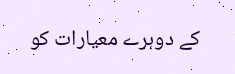کے دوہرے معیارات کو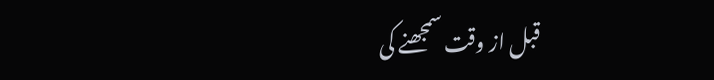قبل از وقت سمجھنے کی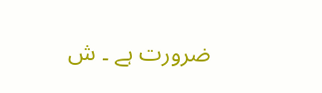ضرورت ہے ۔ ش